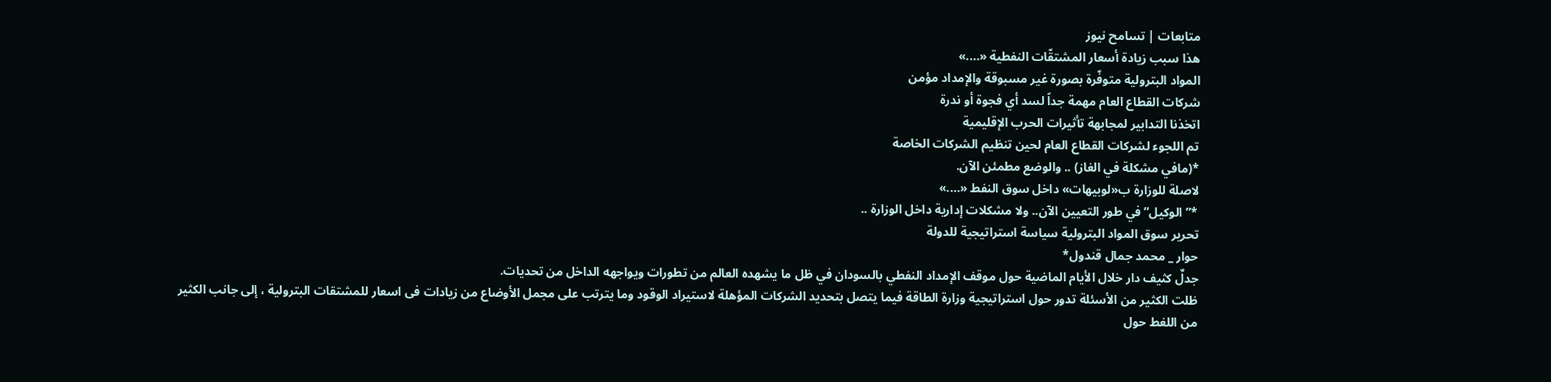متابعات | تسامح نيوز
هذا سبب زيادة أسعار المشتقّات النفطية «….»
المواد البترولية متوفّرة بصورة غير مسبوقة والإمداد مؤمن
شركات القطاع العام مهمة جداً لسد أي فجوة أو ندرة
اتخذنا التدابير لمجابهة تأثيرات الحرب الإقليمية
تم اللجوء لشركات القطاع العام لحين تنظيم الشركات الخاصة
*(مافي مشكلة في الغاز) .. والوضع مطمئن الآن.
لاصلة للوزارة ب«لوبيهات» داخل سوق النفط «….»
*”الوكيل” في طور التعيين الآن.. ولا مشكلات إدارية داخل الوزارة ..
تحرير سوق المواد البترولية سياسة استراتيجية للدولة
حوار _ محمد جمال قندول*
جدلٌ كثيف دار خلال الأيام الماضية حول موقف الإمداد النفطي بالسودان في ظل ما يشهده العالم من تطورات ويواجهه الداخل من تحديات.
ظلت الكثير من الأسئلة تدور حول استراتيجية وزارة الطاقة فيما يتصل بتحديد الشركات المؤهلة لاستيراد الوقود وما يترتب على مجمل الأوضاع من زيادات فى اسعار للمشتقات البترولية ، إلى جانب الكثير من اللغط حول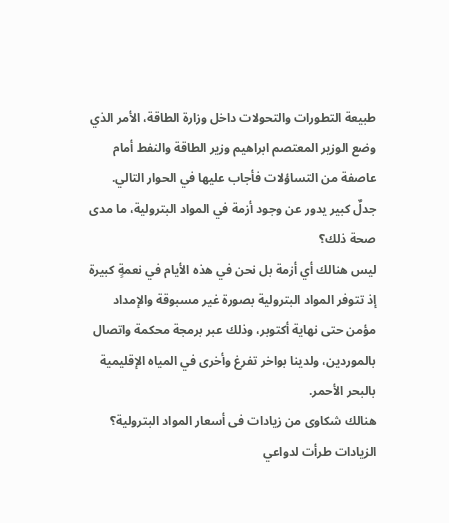طبيعة التطورات والتحولات داخل وزارة الطاقة، الأمر الذي وضع الوزير المعتصم ابراهيم وزير الطاقة والنفط أمام عاصفة من التساؤلات فأجاب عليها في الحوار التالي.
جدلٌ كبير يدور عن وجود أزمة في المواد البترولية، ما مدى صحة ذلك؟
ليس هنالك أي أزمة بل نحن في هذه الأيام في نعمةٍ كبيرة إذ تتوفر المواد البترولية بصورة غير مسبوقة والإمداد مؤمن حتى نهاية أكتوبر، وذلك عبر برمجة محكمة واتصال بالموردين، ولدينا بواخر تفرغ وأخرى في المياه الإقليمية بالبحر الأحمر.
هنالك شكاوى من زيادات فى أسعار المواد البترولية؟
الزيادات طرأت لدواعي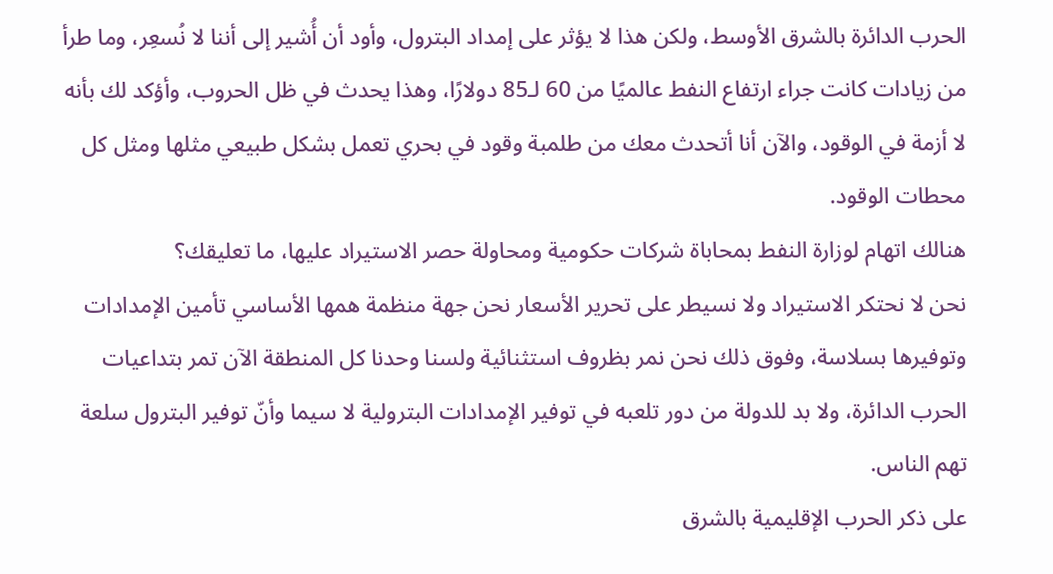الحرب الدائرة بالشرق الأوسط، ولكن هذا لا يؤثر على إمداد البترول، وأود أن أُشير إلى أننا لا نُسعِر، وما طرأ من زيادات كانت جراء ارتفاع النفط عالميًا من 60 لـ85 دولارًا، وهذا يحدث في ظل الحروب، وأؤكد لك بأنه لا أزمة في الوقود، والآن أنا أتحدث معك من طلمبة وقود في بحري تعمل بشكل طبيعي مثلها ومثل كل محطات الوقود.
هنالك اتهام لوزارة النفط بمحاباة شركات حكومية ومحاولة حصر الاستيراد عليها، ما تعليقك؟
نحن لا نحتكر الاستيراد ولا نسيطر على تحرير الأسعار نحن جهة منظمة همها الأساسي تأمين الإمدادات وتوفيرها بسلاسة، وفوق ذلك نحن نمر بظروف استثنائية ولسنا وحدنا كل المنطقة الآن تمر بتداعيات الحرب الدائرة، ولا بد للدولة من دور تلعبه في توفير الإمدادات البترولية لا سيما وأنّ توفير البترول سلعة تهم الناس.
على ذكر الحرب الإقليمية بالشرق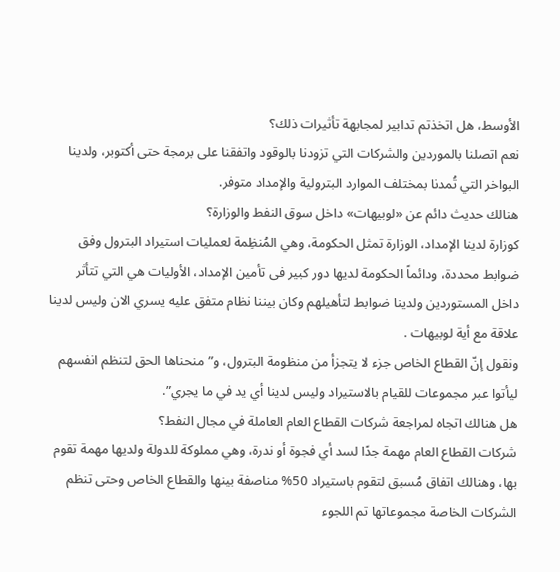الأوسط، هل اتخذتم تدابير لمجابهة تأثيرات ذلك؟
نعم اتصلنا بالموردين والشركات التي تزودنا بالوقود واتفقنا على برمجة حتى أكتوبر، ولدينا البواخر التي تُمدنا بمختلف الموارد البترولية والإمداد متوفر.
هنالك حديث دائم عن «لوبيهات» داخل سوق النفط والوزارة؟
كوزارة لدينا الإمداد، الوزارة تمثل الحكومة، وهي المُنظِمة لعمليات استيراد البترول وفق ضوابط محددة، ودائماً الحكومة لديها دور كبير فى تأمين الإمداد، الأوليات هي التي تتأثر داخل المستوردين ولدينا ضوابط لتأهيلهم وكان بيننا نظام متفق عليه يسري الان وليس لدينا علاقة مع أية لوبيهات .
ونقول إنّ القطاع الخاص جزء لا يتجزأ من منظومة البترول، و”منحناها الحق لتنظم انفسهم ليأتوا عبر مجموعات للقيام بالاستيراد وليس لدينا أي يد في ما يجري”.
هل هنالك اتجاه لمراجعة شركات القطاع العام العاملة في مجال النفط؟
شركات القطاع العام مهمة جدًا لسد أي فجوة أو ندرة، وهي مملوكة للدولة ولديها مهمة تقوم بها، وهنالك اتفاق مُسبق لتقوم باستيراد 50% مناصفة بينها والقطاع الخاص وحتى تنظم الشركات الخاصة مجموعاتها تم اللجوء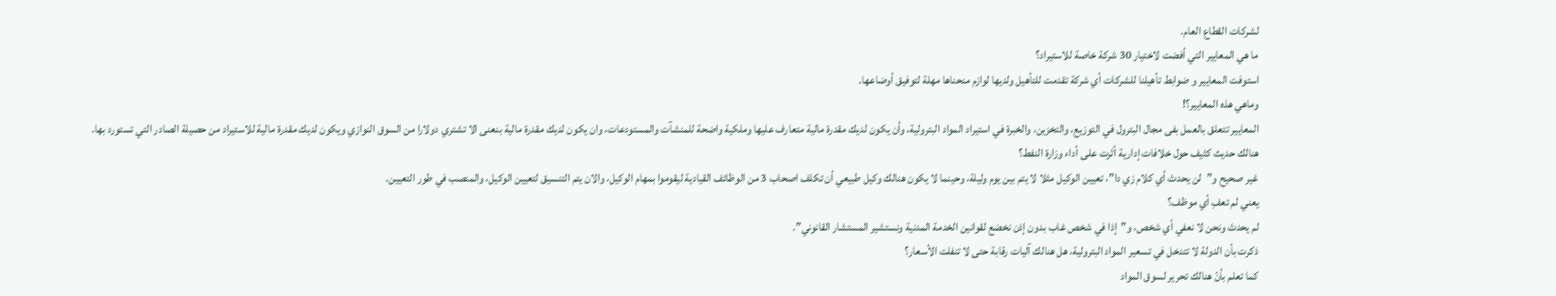لشركات القطاع العام.
ما هي المعايير التي أفضت لاختيار 30 شركة خاصة للاستيراد؟
استوفت المعايير و ضوابط تأهيلنا للشركات أي شركة تقدمت للتأهيل ولديها لوازم منحناها مهلة لتوفيق أوضاعها.
وماهي هذه المعايير؟!
المعايير تتعلق بالعمل بفى مجال البترول في التوزيع، والتخزين، والخبرة في استيراد المواد البترولية، وأن يكون لديك مقدرة مالية متعارف عليها وملكية واضحة للمنشآت والمستودعات، وان يكون لديك مقدرة مالية بنعنى الا تشتري دولارا من السوق النوازي ويكون لديك مقدرة مالية للاستيراد من حصيلة الصادر التي تستورد بها.
هنالك حديث كثيف حول خلافات إدارية أثرت على أداء وزارة النفط؟
غير صحيح و”لن يحدث أي كلام زي دا”، تعيين الوكيل مثلا لا يتم بين يوم وليلة، وحينما لا يكون هنالك وكيل طبيعي أن تكلف اصحاب 3 من الوظائف القيادية ليقوموا بمهام الوكيل، والان يتم التنسيق لتعيين الوكيل، والمنصب في طور التعيين.
يعني لم تعفِ أي موظف؟
لم يحدث ونحن لا نعفي أي شخص، و”إذا في شخص غاب بدون إذن نخضع لقوانين الخدمة المدنية ونستشير المستشار القانوني”.
ذكرت بأن الدولة لا تتدخل في تسعير المواد البترولية، هل هنالك آليات رقابة حتى لا تنفلت الأسعار؟
كما تعلم بأنّ هنالك تحرير لسوق المواد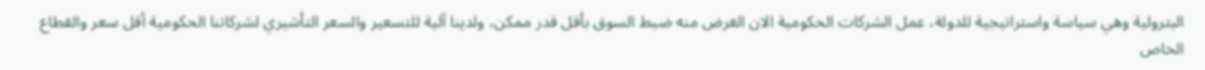البترولية وهي سياسة واستراتيجية للدولة، عمل الشركات الحكومية الان الغرض منه ضبط السوق بأقل قدر ممكن، ولدينا آلية للتسعير والسعر التأشيري لشركاتنا الحكومية أقل سعر والقطاع الخاص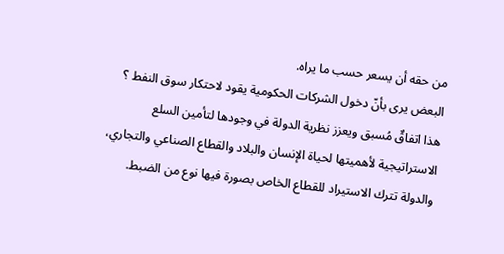من حقه أن يسعر حسب ما يراه.
البعض يرى بأنّ دخول الشركات الحكومية يقود لاحتكار سوق النفط ؟
هذا اتفاقٌ مُسبق ويعزز نظرية الدولة في وجودها لتأمين السلع الاستراتيجية لأهميتها لحياة الإنسان والبلاد والقطاع الصناعي والتجاري، والدولة تترك الاستيراد للقطاع الخاص بصورة فيها نوع من الضبط.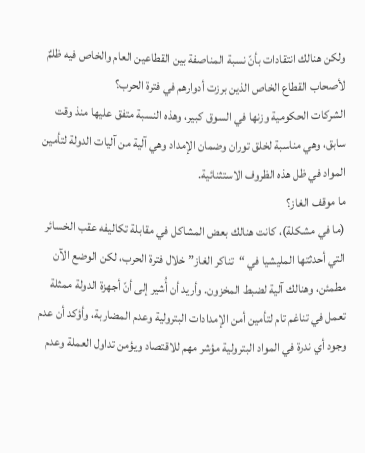ولكن هنالك انتقادات بأنّ نسبة المناصفة بين القطاعين العام والخاص فيه ظلمٌ لأصحاب القطاع الخاص الذين برزت أدوارهم في فترة الحرب؟
الشركات الحكومية وزنها في السوق كبير، وهذه النسبة متفق عليها منذ وقت سابق، وهي مناسبة لخلق توران وضمان الإمداد وهي آلية من آليات الدولة لتأمين المواد في ظل هذه الظروف الاستثنائية.
ما موقف الغاز؟
(ما في مشكلة)، كانت هنالك بعض المشاكل في مقابلة تكاليفه عقب الخسائر التي أحدثتها المليشيا في “تناكر الغاز” خلال فترة الحرب، لكن الوضع الآن مطمئن، وهنالك آلية لضبط المخزون. وأريد أن أُشير إلى أنّ أجهزة الدولة ممثلة تعمل في تناغم تام لتأمين أمن الإمدادات البترولية وعدم المضاربة، وأؤكد أن عدم وجود أي ندرة في المواد البترولية مؤشر مهم للاقتصاد ويؤمن تداول العملة وعدم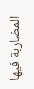المضاربة فيها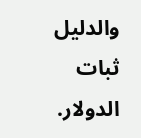والدليل ثبات الدولار.